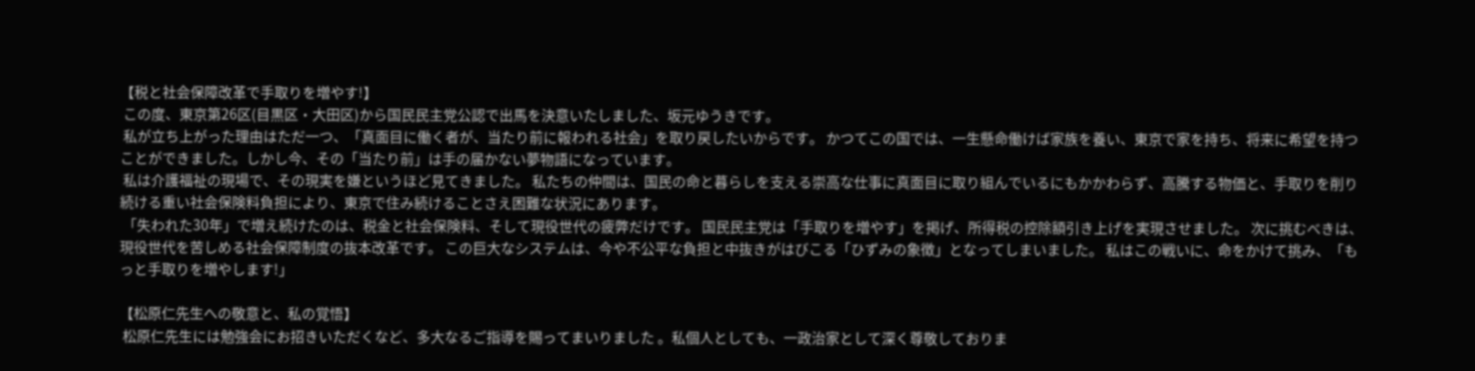【税と社会保障改革で手取りを増やす!】
 この度、東京第26区(目黒区・大田区)から国民民主党公認で出馬を決意いたしました、坂元ゆうきです。
 私が立ち上がった理由はただ一つ、「真面目に働く者が、当たり前に報われる社会」を取り戻したいからです。 かつてこの国では、一生懸命働けば家族を養い、東京で家を持ち、将来に希望を持つことができました。しかし今、その「当たり前」は手の届かない夢物語になっています。
 私は介護福祉の現場で、その現実を嫌というほど見てきました。 私たちの仲間は、国民の命と暮らしを支える崇高な仕事に真面目に取り組んでいるにもかかわらず、高騰する物価と、手取りを削り続ける重い社会保険料負担により、東京で住み続けることさえ困難な状況にあります。
 「失われた30年」で増え続けたのは、税金と社会保険料、そして現役世代の疲弊だけです。 国民民主党は「手取りを増やす」を掲げ、所得税の控除額引き上げを実現させました。 次に挑むべきは、現役世代を苦しめる社会保障制度の抜本改革です。 この巨大なシステムは、今や不公平な負担と中抜きがはびこる「ひずみの象徴」となってしまいました。 私はこの戦いに、命をかけて挑み、「もっと手取りを増やします!」

【松原仁先生への敬意と、私の覚悟】
 松原仁先生には勉強会にお招きいただくなど、多大なるご指導を賜ってまいりました 。私個人としても、一政治家として深く尊敬しておりま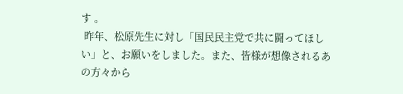す 。
 昨年、松原先生に対し「国民民主党で共に闘ってほしい」と、お願いをしました。また、皆様が想像されるあの方々から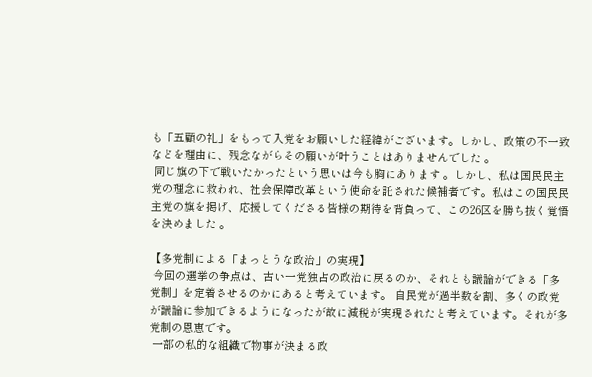も「五顧の礼」をもって入党をお願いした経緯がございます。しかし、政策の不一致などを理由に、残念ながらその願いが叶うことはありませんでした 。
 同じ旗の下で戦いたかったという思いは今も胸にあります 。しかし、私は国民民主党の理念に救われ、社会保障改革という使命を託された候補者です。私はこの国民民主党の旗を掲げ、応援してくださる皆様の期待を背負って、この26区を勝ち抜く覚悟を決めました 。

【多党制による「まっとうな政治」の実現】
 今回の選挙の争点は、古い一党独占の政治に戻るのか、それとも議論ができる「多党制」を定着させるのかにあると考えています。 自民党が過半数を割、多くの政党が議論に参加できるようになったが故に減税が実現されたと考えています。それが多党制の恩恵です。
 一部の私的な組織で物事が決まる政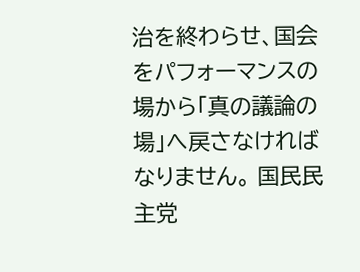治を終わらせ、国会をパフォーマンスの場から「真の議論の場」へ戻さなければなりません。 国民民主党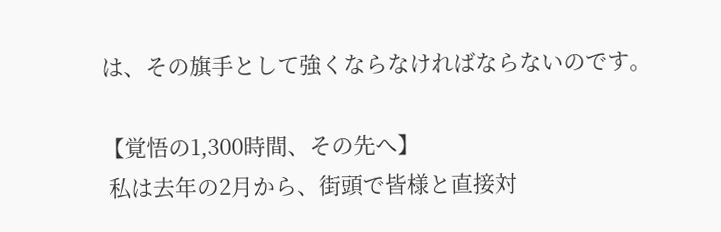は、その旗手として強くならなければならないのです。

【覚悟の1,300時間、その先へ】
 私は去年の2月から、街頭で皆様と直接対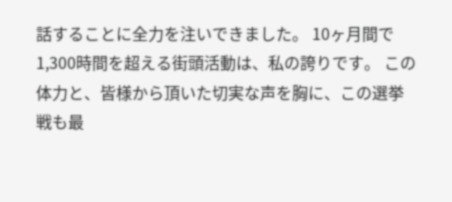話することに全力を注いできました。 10ヶ月間で1,300時間を超える街頭活動は、私の誇りです。 この体力と、皆様から頂いた切実な声を胸に、この選挙戦も最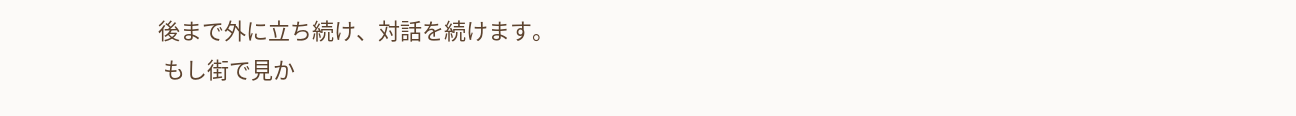後まで外に立ち続け、対話を続けます。
 もし街で見か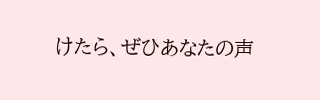けたら、ぜひあなたの声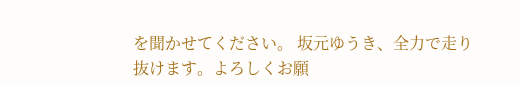を聞かせてください。 坂元ゆうき、全力で走り抜けます。よろしくお願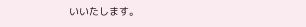いいたします。